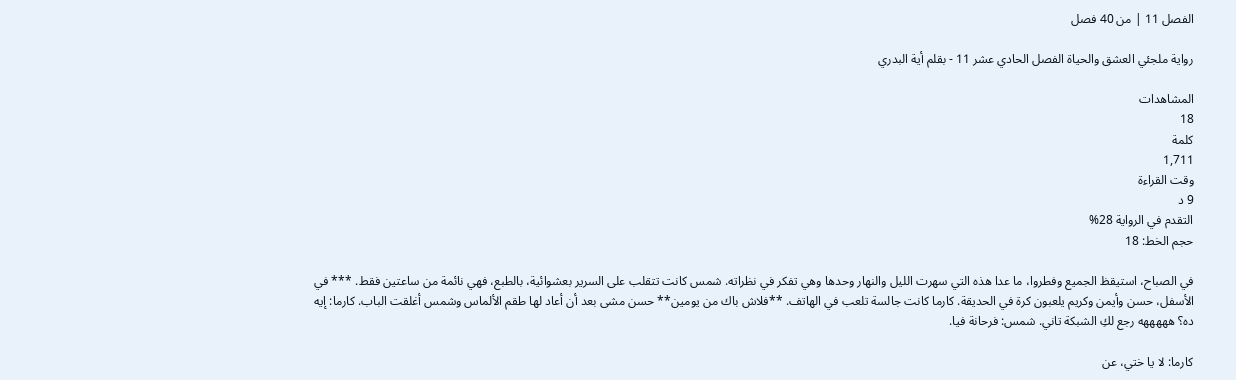الفصل 11 | من 40 فصل

رواية ملجئي العشق والحياة الفصل الحادي عشر 11 - بقلم أية البدري

المشاهدات
18
كلمة
1,711
وقت القراءة
9 د
التقدم في الرواية 28%
حجم الخط: 18

في الصباح، استيقظ الجميع وفطروا، ما عدا هذه التي سهرت الليل والنهار وحدها وهي تفكر في نظراته. شمس كانت تتقلب على السرير بعشوائية، بالطبع، فهي نائمة من ساعتين فقط. *** في الأسفل، حسن وأيمن وكريم يلعبون كرة في الحديقة. كارما كانت جالسة تلعب في الهاتف. **فلاش باك من يومين** حسن مشى بعد أن أعاد لها طقم الألماس وشمس أغلقت الباب. كارما: إيه ده؟ هههههه رجع لكِ الشبكة تاني. شمس: فرحانة فيا.

كارما: لا يا ختي، عن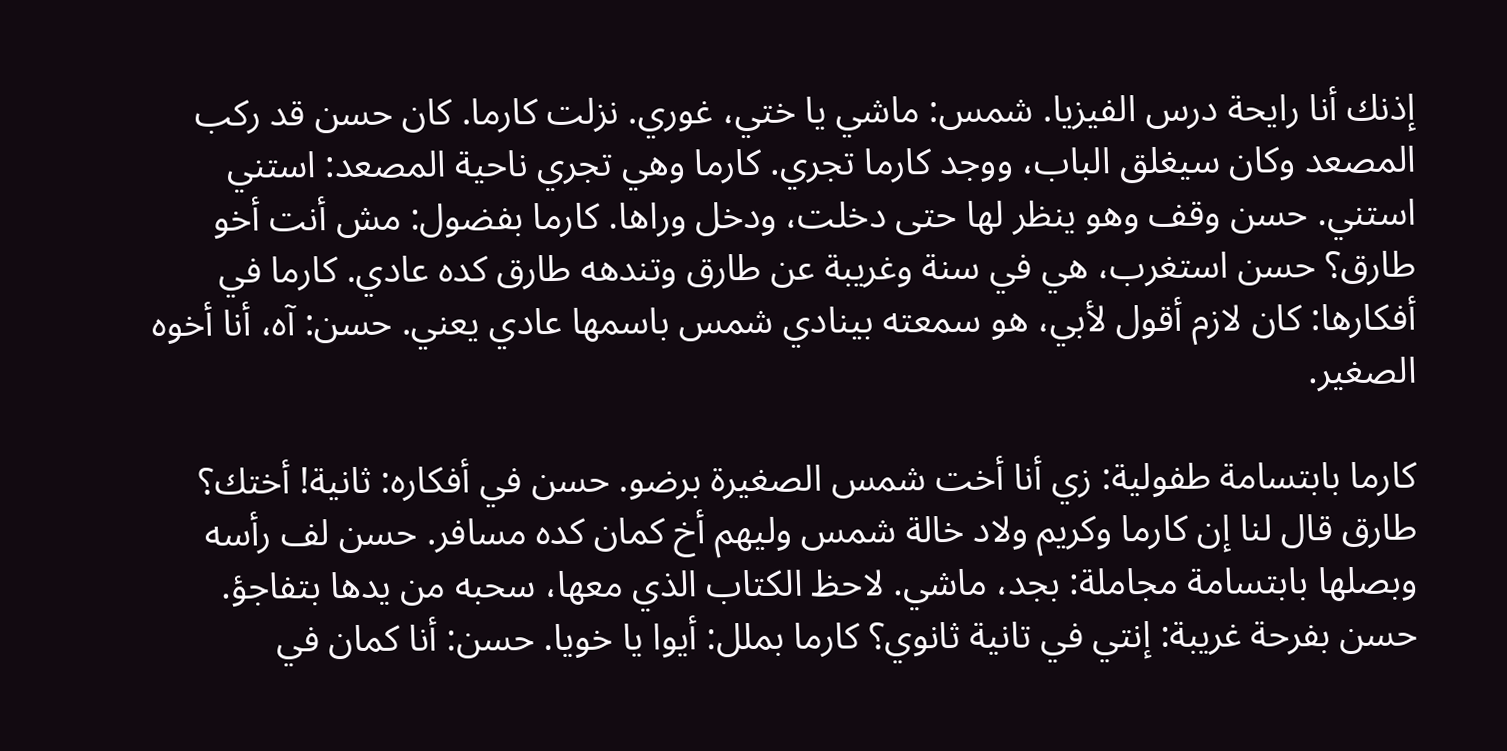إذنك أنا رايحة درس الفيزيا. شمس: ماشي يا ختي، غوري. نزلت كارما. كان حسن قد ركب المصعد وكان سيغلق الباب، ووجد كارما تجري. كارما وهي تجري ناحية المصعد: استني استني. حسن وقف وهو ينظر لها حتى دخلت، ودخل وراها. كارما بفضول: مش أنت أخو طارق؟ حسن استغرب، هي في سنة وغريبة عن طارق وتندهه طارق كده عادي. كارما في أفكارها: كان لازم أقول لأبي، هو سمعته بينادي شمس باسمها عادي يعني. حسن: آه، أنا أخوه الصغير.

كارما بابتسامة طفولية: زي أنا أخت شمس الصغيرة برضو. حسن في أفكاره: ثانية! أختك؟ طارق قال لنا إن كارما وكريم ولاد خالة شمس وليهم أخ كمان كده مسافر. حسن لف رأسه وبصلها بابتسامة مجاملة: بجد، ماشي. لاحظ الكتاب الذي معها، سحبه من يدها بتفاجؤ. حسن بفرحة غريبة: إنتي في تانية ثانوي؟ كارما بملل: أيوا يا خويا. حسن: أنا كمان في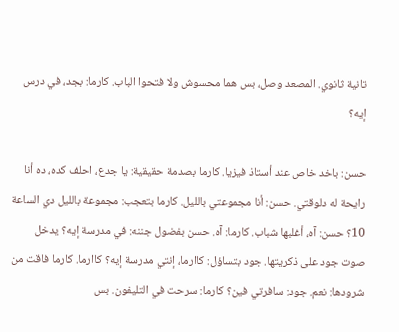تانية ثانوي. المصعد وصل، بس هما محسوش ولا فتحوا الباب. كارما: بجد، في درس إيه؟

حسن: باخد خاص عند أستاذ فيزيا. كارما بصدمة حقيقية: يا جدع، احلف كده، ده أنا رايحة له دلوقتي. حسن: أنا مجموعتي بالليل. كارما بتعجب: مجموعة بالليل دي الساعة 10؟ حسن: آه، أغلبها شباب. كارما: آه. حسن بفضول جننه: في مدرسة إيه؟ يدخل صوت جود على ذكريتها. جود بتساؤل: كاارما، إنتي مدرسة إيه؟ كاارما. كارما فاقت من شرودها: نعم. جود: سافرتي فين؟ كارما: سرحت في التليفون. بس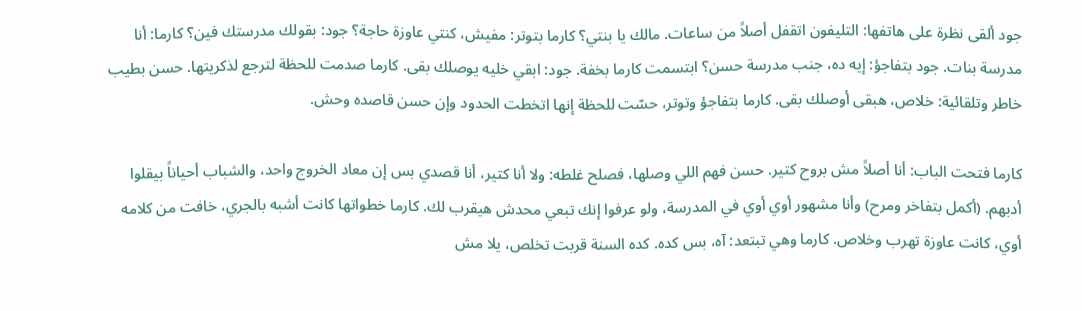جود ألقى نظرة على هاتفها: التليفون اتقفل أصلاً من ساعات. مالك يا بنتي؟ كارما بتوتر: مفيش، كنتي عاوزة حاجة؟ جود: بقولك مدرستك فين؟ كارما: أنا مدرسة بنات. جود بتفاجؤ: إيه ده، جنب مدرسة حسن؟ ابتسمت كارما بخفة. جود: ابقي خليه يوصلك بقى. كارما صدمت للحظة لترجع لذكريتها. حسن بطيب خاطر وتلقائية: خلاص، هبقى أوصلك بقى. كارما بتفاجؤ وتوتر، حسّت للحظة إنها اتخطت الحدود وإن حسن قاصده وحش.

كارما فتحت الباب: أنا أصلاً مش بروح كتير. حسن فهم اللي وصلها، فصلح غلطه: ولا أنا كتير، أنا قصدي بس إن معاد الخروج واحد، والشباب أحياناً بيقلوا أدبهم. (أكمل بتفاخر ومرح) وأنا مشهور أوي أوي في المدرسة، ولو عرفوا إنك تبعي محدش هيقرب لك. كارما خطواتها كانت أشبه بالجري، خافت من كلامه أوي، كانت عاوزة تهرب وخلاص. كارما وهي تبتعد: آه، بس كده. كده السنة قربت تخلص، يلا مش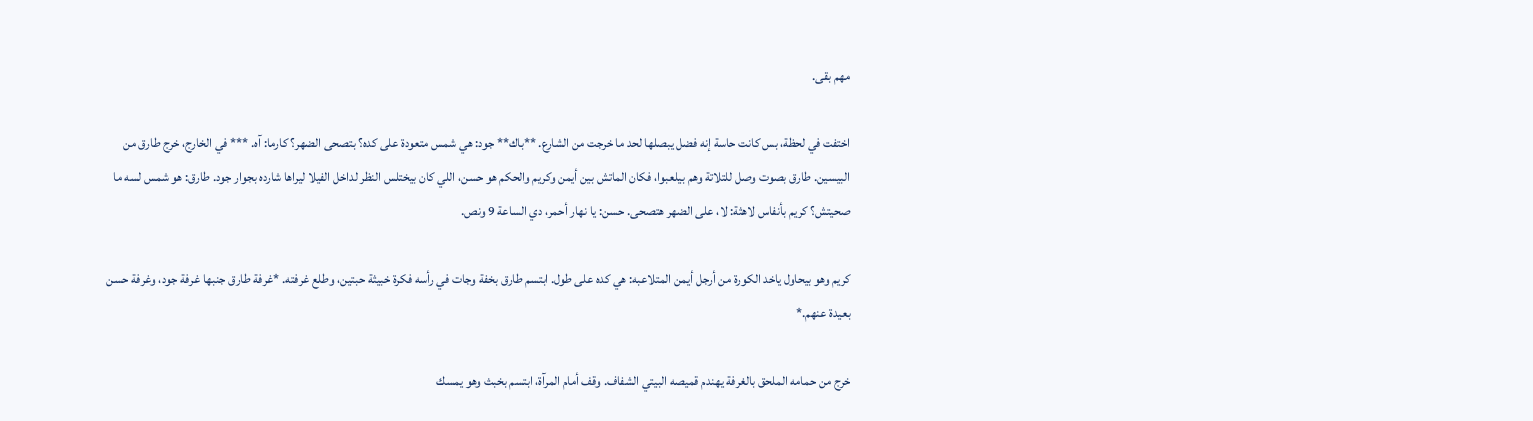مهم بقى.

اختفت في لحظة، بس كانت حاسة إنه فضل يبصلها لحد ما خرجت من الشارع. **باك** جود: هي شمس متعودة على كده؟ بتصحى الضهر؟ كارما: آه. *** في الخارج، خرج طارق من البيسين. طارق بصوت وصل للتلاتة وهم بيلعبوا، فكان الماتش بين أيمن وكريم والحكم هو حسن، اللي كان بيختلس النظر لداخل الفيلا ليراها شارده بجوار جود. طارق: هو شمس لسه ما صحيتش؟ كريم بأنفاس لاهثة: لا، على الضهر هتصحى. حسن: يا نهار أحمر، دي الساعة 9 ونص.

كريم وهو بيحاول ياخد الكورة من أرجل أيمن المتلاعبه: هي كده على طول. ابتسم طارق بخفة وجات في رأسه فكرة خبيثة حبتين، وطلع غرفته. *غرفة طارق جنبها غرفة جود، وغرفة حسن بعيدة عنهم.*

خرج من حمامه الملحق بالغرفة يهندم قميصه البيتي الشفاف. وقف أمام المرآة، ابتسم بخبث وهو يمسك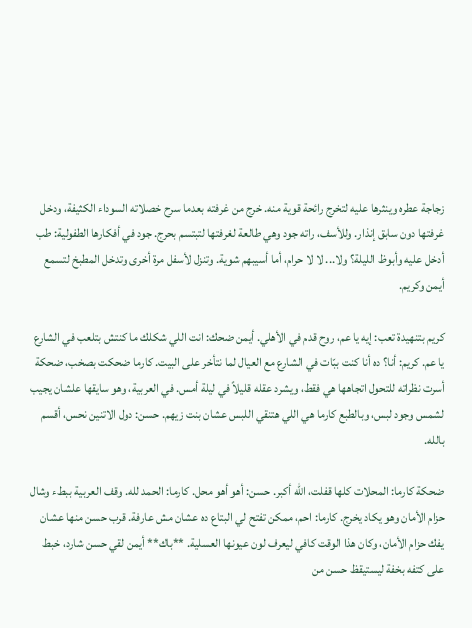زجاجة عطره وينثرها عليه لتخرج رائحة قوية منه. خرج من غرفته بعدما سرح خصلاته السوداء الكثيفة، ودخل غرفتها دون سابق إنذار. وللأسف، راته جود وهي طالعة لغرفتها لتبتسم بحرج. جود في أفكارها الطفولية: طب أدخل عليه وأبوظ الليلة؟ ولا... لا لا حرام، أما أسيبهم شوية. وتنزل لأسفل مرة أخرى وتدخل المطبخ لتسمع أيمن وكريم.

كريم بتنهيدة تعب: إيه يا عم، روح قدم في الأهلي. أيمن ضحك: انت اللي شكلك ما كنتش بتلعب في الشارع يا عم. كريم: أنا؟ ده أنا كنت ببّات في الشارع مع العيال لما نتأخر على البيت. كارما ضحكت بصخب، ضحكة أسرت نظراته للتحول اتجاهها هي فقط، ويشرد عقله قليلاً في ليلة أمس. في العربية، وهو سايقها علشان يجيب لشمس وجود لبس، وبالطبع كارما هي اللي هتنقي اللبس عشان بنت زيهم. حسن: دول الاتنين نحس، أقسم بالله.

ضحكة كارما: المحلات كلها قفلت، الله أكبر. حسن: أهو أهو محل. كارما: الحمد لله. وقف العربية ببطء وشال حزام الأمان وهو يكاد يخرج. كارما: احم، ممكن تفتح لي البتاع ده عشان مش عارفة. قرب حسن منها عشان يفك حزام الأمان، وكان هذا الوقت كافي ليعرف لون عيونها العسلية. **باك** أيمن لقي حسن شارد، خبط على كتفه بخفة ليستيقظ حسن من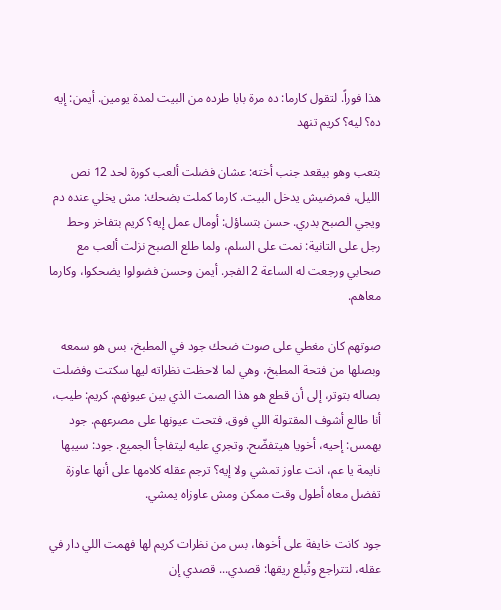هذا فوراً. لتقول كارما: ده مرة بابا طرده من البيت لمدة يومين. أيمن: إيه ده؟ ليه؟ كريم تنهد

بتعب وهو بيقعد جنب أخته: عشان فضلت ألعب كورة لحد 12 نص الليل، فمرضيش يدخل البيت. كارما كملت بضحك: مش يخلي عنده دم ويجي الصبح بدري. حسن بتساؤل: أومال عمل إيه؟ كريم بتفاخر وحط رجل على التانية: نمت على السلم، ولما طلع الصبح نزلت ألعب مع صحابي ورجعت له الساعة 2 الفجر. أيمن وحسن فضولوا يضحكوا، وكارما معاهم.

صوتهم كان مغطي على صوت ضحك جود في المطبخ، بس هو سمعه وبصلها من فتحة المطبخ، وهي لما لاحظت نظراته ليها سكتت وفضلت بصاله بتوتر، إلى أن قطع هو هذا الصمت الذي بين عيونهم. كريم: طيب، أنا طالع أشوف المقتولة اللي فوق. فتحت عيونها على مصرعهم. جود بهمس: إحيه، أخويا هيتفضّح. وتجري عليه ليتفاجأ الجميع. جود: سيبها نايمة يا عم، انت عاوز تمشي ولا إيه؟ ترجم عقله كلامها على أنها عاوزة تفضل معاه أطول وقت ممكن ومش عاوزاه يمشي.

جود كانت خايفة على أخوها، بس من نظرات كريم لها فهمت اللي دار في عقله، لتتراجع وتُبلع ريقها: قصدي... قصدي إن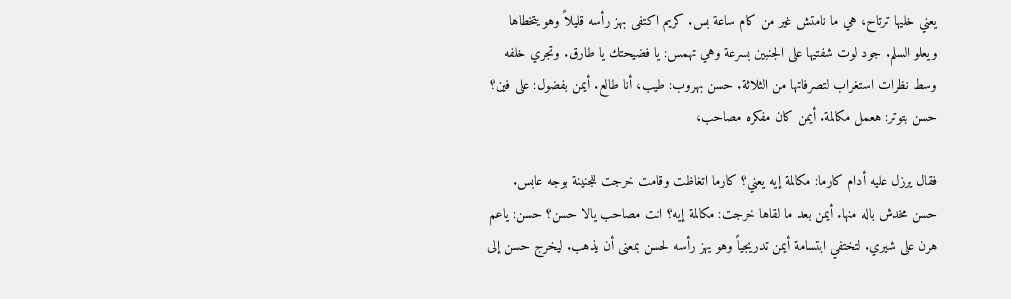يعني خليها ترتاح، هي ما نامتش غير من كام ساعة بس. كريم اكتفى بهز رأسه قليلاً وهو يتخطاها ويعلو السلم. جود لوت شفتيها على الجنبين بسرعة وهي تهمس: يا فضيحتك يا طارق. وتجري خلفه وسط نظرات استغراب لتصرفاتها من الثلاثة. حسن بهروب: طيب، أنا طالع. أيمن بفضول: على فين؟ حسن بتوتر: هعمل مكالمة. أيمن كان مفكره مصاحب،

فقال يرزل عليه أدام كارما: مكالمة إيه يعني؟ كارما اتغاظت وقامت خرجت للجنينة بوجه عابس. حسن مخدش باله منها. أيمن بعد ما لقاها خرجت: مكالمة إيه؟ انت مصاحب يالا حسن؟ حسن: ياعم هرن على شيري. لتختفي ابتسامة أيمن تدريجياً وهو يهز رأسه لحسن بمعنى أن يذهب. ليخرج حسن إلى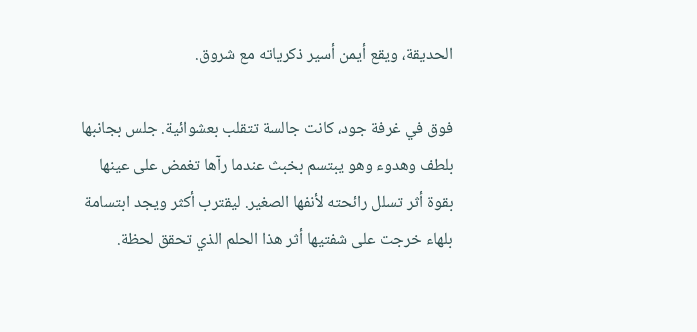الحديقة، ويقع أيمن أسير ذكرياته مع شروق.

فوق في غرفة جود، كانت جالسة تتقلب بعشوائية. جلس بجانبها بلطف وهدوء وهو يبتسم بخبث عندما رآها تغمض على عينها بقوة أثر تسلل رائحته لأنفها الصغير. ليقترب أكثر ويجد ابتسامة بلهاء خرجت على شفتيها أثر هذا الحلم الذي تحقق لحظة.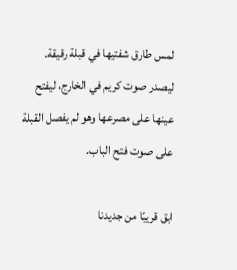لمس طارق شفتيها في قبلة رقيقة. ليصدر صوت كريم في الخارج، ليفتح عينها على مصرعها وهو لم يفصل القبلة على صوت فتح الباب.

ابق قريبًا من جديدنا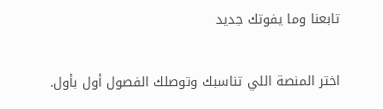تابعنا وما يفوتك جديد

اختر المنصة اللي تناسبك وتوصلك الفصول أول بأول.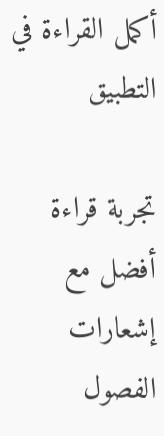أكمل القراءة في التطبيق

تجربة قراءة أفضل مع إشعارات الفصول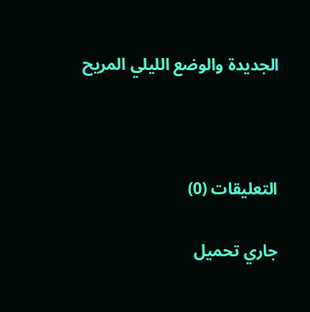الجديدة والوضع الليلي المريح



التعليقات (0)

جاري تحميل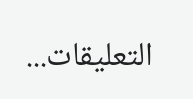التعليقات...